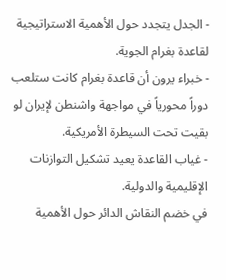- الجدل يتجدد حول الأهمية الاستراتيجية لقاعدة بغرام الجوية.
- خبراء يرون أن قاعدة بغرام كانت ستلعب دوراً محورياً في مواجهة واشنطن لإيران لو بقيت تحت السيطرة الأمريكية.
- غياب القاعدة يعيد تشكيل التوازنات الإقليمية والدولية.
في خضم النقاش الدائر حول الأهمية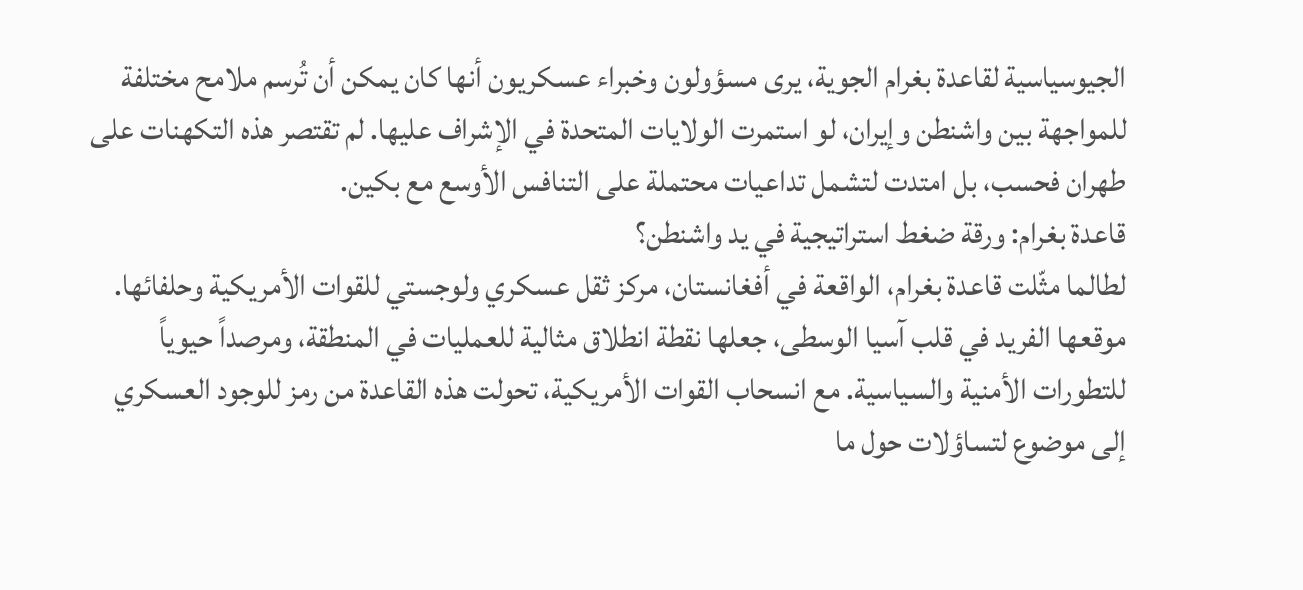الجيوسياسية لقاعدة بغرام الجوية، يرى مسؤولون وخبراء عسكريون أنها كان يمكن أن تُرسم ملامح مختلفة للمواجهة بين واشنطن وإيران، لو استمرت الولايات المتحدة في الإشراف عليها. لم تقتصر هذه التكهنات على طهران فحسب، بل امتدت لتشمل تداعيات محتملة على التنافس الأوسع مع بكين.
قاعدة بغرام: ورقة ضغط استراتيجية في يد واشنطن؟
لطالما مثّلت قاعدة بغرام، الواقعة في أفغانستان، مركز ثقل عسكري ولوجستي للقوات الأمريكية وحلفائها. موقعها الفريد في قلب آسيا الوسطى، جعلها نقطة انطلاق مثالية للعمليات في المنطقة، ومرصداً حيوياً للتطورات الأمنية والسياسية. مع انسحاب القوات الأمريكية، تحولت هذه القاعدة من رمز للوجود العسكري إلى موضوع لتساؤلات حول ما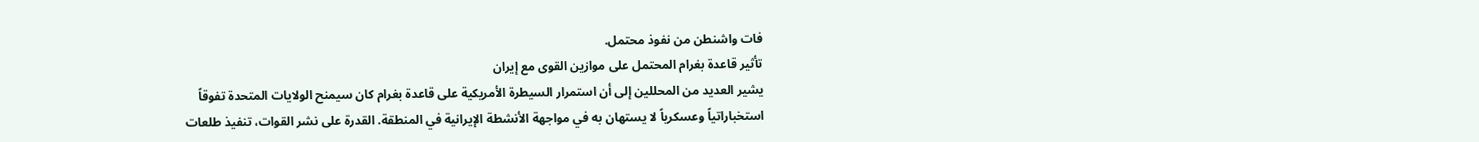فات واشنطن من نفوذ محتمل.
تأثير قاعدة بغرام المحتمل على موازين القوى مع إيران
يشير العديد من المحللين إلى أن استمرار السيطرة الأمريكية على قاعدة بغرام كان سيمنح الولايات المتحدة تفوقاً استخباراتياً وعسكرياً لا يستهان به في مواجهة الأنشطة الإيرانية في المنطقة. القدرة على نشر القوات، تنفيذ طلعات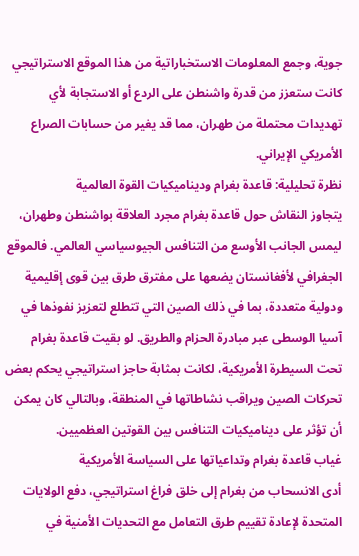جوية، وجمع المعلومات الاستخباراتية من هذا الموقع الاستراتيجي كانت ستعزز من قدرة واشنطن على الردع أو الاستجابة لأي تهديدات محتملة من طهران، مما قد يغير من حسابات الصراع الأمريكي الإيراني.
نظرة تحليلية: قاعدة بغرام وديناميكيات القوة العالمية
يتجاوز النقاش حول قاعدة بغرام مجرد العلاقة بواشنطن وطهران، ليمس الجانب الأوسع من التنافس الجيوسياسي العالمي. فالموقع الجغرافي لأفغانستان يضعها على مفترق طرق بين قوى إقليمية ودولية متعددة، بما في ذلك الصين التي تتطلع لتعزيز نفوذها في آسيا الوسطى عبر مبادرة الحزام والطريق. لو بقيت قاعدة بغرام تحت السيطرة الأمريكية، لكانت بمثابة حاجز استراتيجي يحكم بعض تحركات الصين ويراقب نشاطاتها في المنطقة، وبالتالي كان يمكن أن تؤثر على ديناميكيات التنافس بين القوتين العظميين.
غياب قاعدة بغرام وتداعياتها على السياسة الأمريكية
أدى الانسحاب من بغرام إلى خلق فراغ استراتيجي، دفع الولايات المتحدة لإعادة تقييم طرق التعامل مع التحديات الأمنية في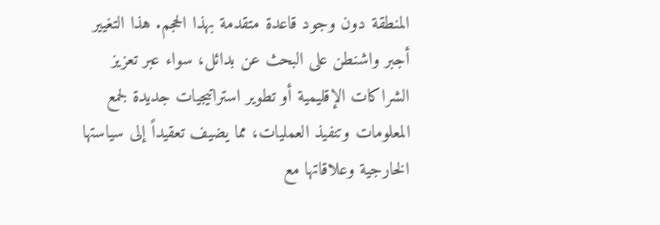المنطقة دون وجود قاعدة متقدمة بهذا الحجم. هذا التغيير أجبر واشنطن على البحث عن بدائل، سواء عبر تعزيز الشراكات الإقليمية أو تطوير استراتيجيات جديدة لجمع المعلومات وتنفيذ العمليات، مما يضيف تعقيداً إلى سياستها الخارجية وعلاقاتها مع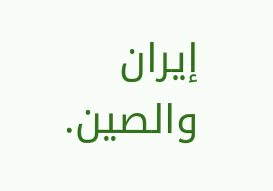إيران والصين.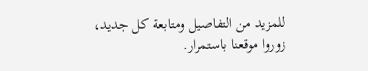للمزيد من التفاصيل ومتابعة كل جديد، زوروا موقعنا باستمرار.